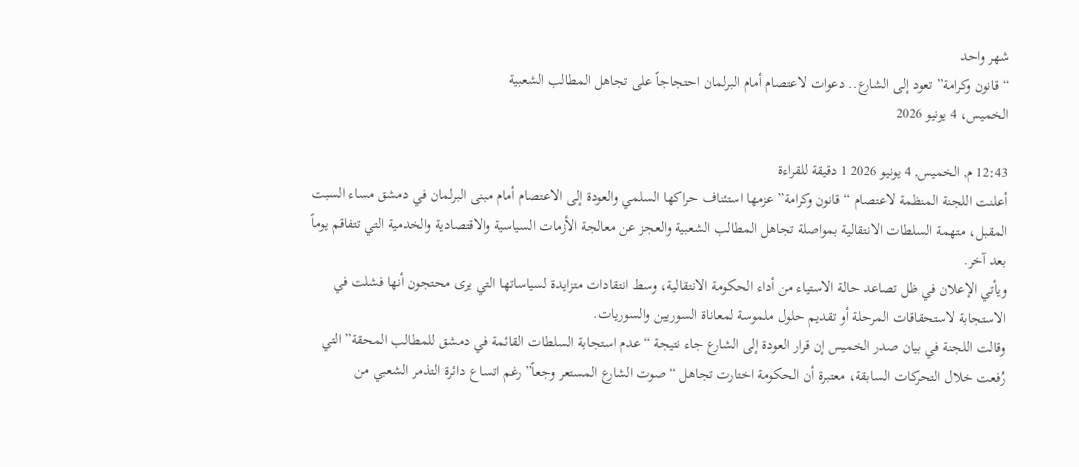شهر واحد
“قانون وكرامة” تعود إلى الشارع.. دعوات لاعتصام أمام البرلمان احتجاجاً على تجاهل المطالب الشعبية
الخميس، 4 يونيو 2026

12:43 م, الخميس, 4 يونيو 2026 1 دقيقة للقراءة
أعلنت اللجنة المنظمة لاعتصام “قانون وكرامة” عزمها استئناف حراكها السلمي والعودة إلى الاعتصام أمام مبنى البرلمان في دمشق مساء السبت المقبل، متهمة السلطات الانتقالية بمواصلة تجاهل المطالب الشعبية والعجز عن معالجة الأزمات السياسية والاقتصادية والخدمية التي تتفاقم يوماً بعد آخر.
ويأتي الإعلان في ظل تصاعد حالة الاستياء من أداء الحكومة الانتقالية، وسط انتقادات متزايدة لسياساتها التي يرى محتجون أنها فشلت في الاستجابة لاستحقاقات المرحلة أو تقديم حلول ملموسة لمعاناة السوريين والسوريات.
وقالت اللجنة في بيان صدر الخميس إن قرار العودة إلى الشارع جاء نتيجة “عدم استجابة السلطات القائمة في دمشق للمطالب المحقة” التي رُفعت خلال التحركات السابقة، معتبرة أن الحكومة اختارت تجاهل “صوت الشارع المستعر وجعاً” رغم اتساع دائرة التذمر الشعبي من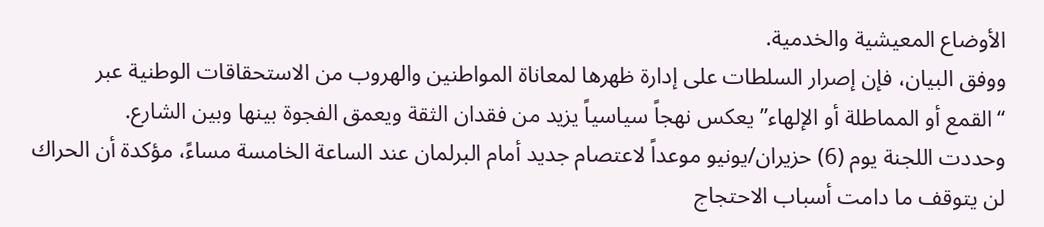الأوضاع المعيشية والخدمية.
ووفق البيان، فإن إصرار السلطات على إدارة ظهرها لمعاناة المواطنين والهروب من الاستحقاقات الوطنية عبر “القمع أو المماطلة أو الإلهاء” يعكس نهجاً سياسياً يزيد من فقدان الثقة ويعمق الفجوة بينها وبين الشارع.
وحددت اللجنة يوم (6) حزيران/يونيو موعداً لاعتصام جديد أمام البرلمان عند الساعة الخامسة مساءً، مؤكدة أن الحراك لن يتوقف ما دامت أسباب الاحتجاج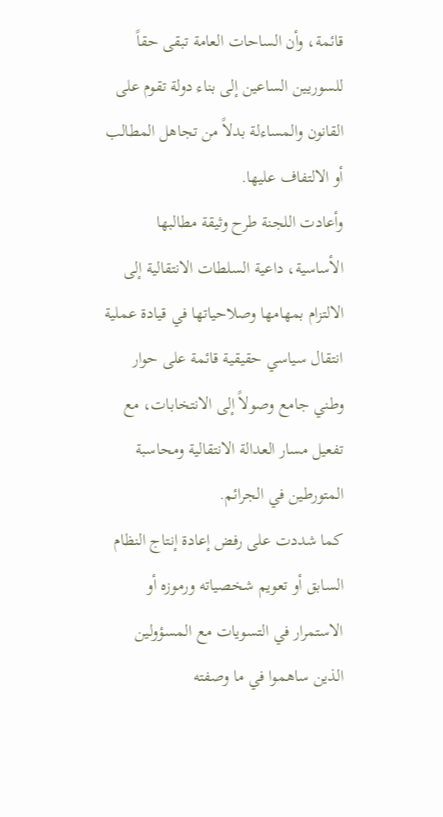قائمة، وأن الساحات العامة تبقى حقاً للسوريين الساعين إلى بناء دولة تقوم على القانون والمساءلة بدلاً من تجاهل المطالب أو الالتفاف عليها.
وأعادت اللجنة طرح وثيقة مطالبها الأساسية، داعية السلطات الانتقالية إلى الالتزام بمهامها وصلاحياتها في قيادة عملية انتقال سياسي حقيقية قائمة على حوار وطني جامع وصولاً إلى الانتخابات، مع تفعيل مسار العدالة الانتقالية ومحاسبة المتورطين في الجرائم.
كما شددت على رفض إعادة إنتاج النظام السابق أو تعويم شخصياته ورموزه أو الاستمرار في التسويات مع المسؤولين الذين ساهموا في ما وصفته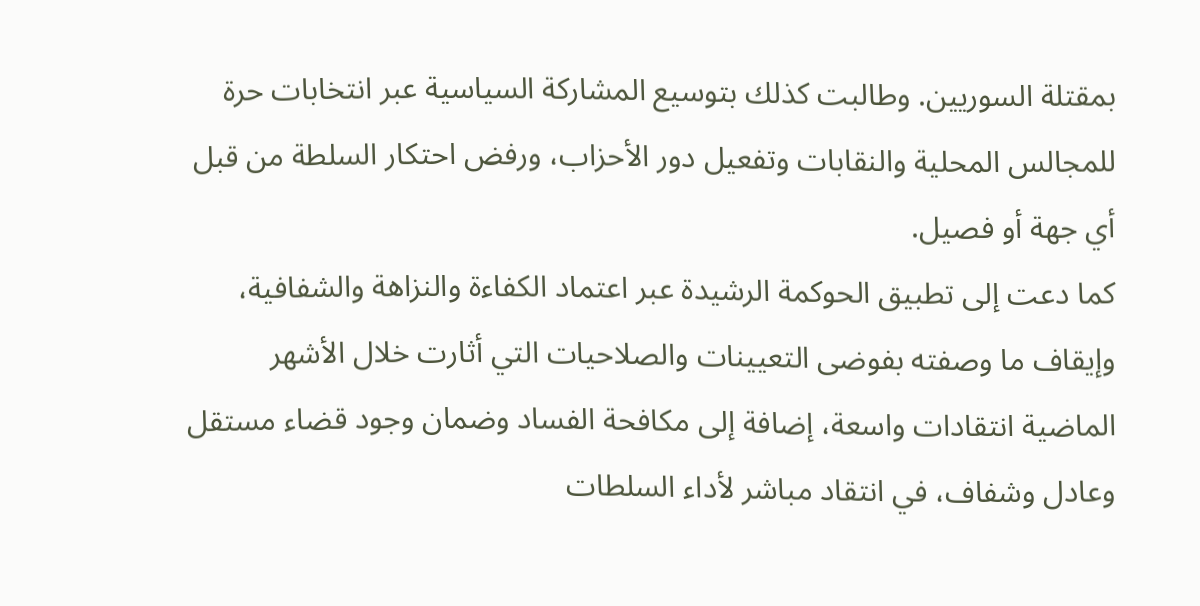بمقتلة السوريين. وطالبت كذلك بتوسيع المشاركة السياسية عبر انتخابات حرة للمجالس المحلية والنقابات وتفعيل دور الأحزاب، ورفض احتكار السلطة من قبل أي جهة أو فصيل.
كما دعت إلى تطبيق الحوكمة الرشيدة عبر اعتماد الكفاءة والنزاهة والشفافية، وإيقاف ما وصفته بفوضى التعيينات والصلاحيات التي أثارت خلال الأشهر الماضية انتقادات واسعة، إضافة إلى مكافحة الفساد وضمان وجود قضاء مستقل وعادل وشفاف، في انتقاد مباشر لأداء السلطات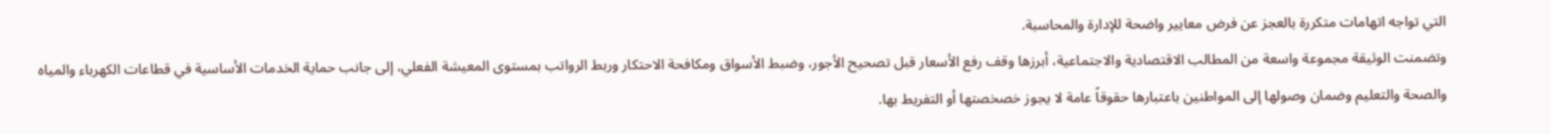التي تواجه اتهامات متكررة بالعجز عن فرض معايير واضحة للإدارة والمحاسبة.
وتضمنت الوثيقة مجموعة واسعة من المطالب الاقتصادية والاجتماعية، أبرزها وقف رفع الأسعار قبل تصحيح الأجور، وضبط الأسواق ومكافحة الاحتكار وربط الرواتب بمستوى المعيشة الفعلي، إلى جانب حماية الخدمات الأساسية في قطاعات الكهرباء والمياه والصحة والتعليم وضمان وصولها إلى المواطنين باعتبارها حقوقاً عامة لا يجوز خصخصتها أو التفريط بها.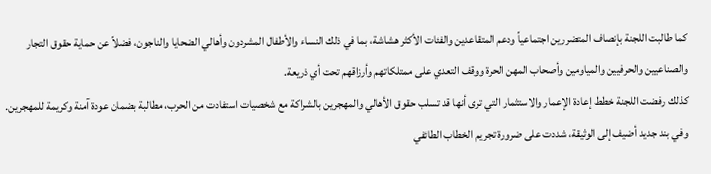كما طالبت اللجنة بإنصاف المتضررين اجتماعياً ودعم المتقاعدين والفئات الأكثر هشاشة، بما في ذلك النساء والأطفال المشردون وأهالي الضحايا والناجون، فضلاً عن حماية حقوق التجار والصناعيين والحرفيين والمياومين وأصحاب المهن الحرة ووقف التعدي على ممتلكاتهم وأرزاقهم تحت أي ذريعة.
كذلك رفضت اللجنة خطط إعادة الإعمار والاستثمار التي ترى أنها قد تسلب حقوق الأهالي والمهجرين بالشراكة مع شخصيات استفادت من الحرب، مطالبة بضمان عودة آمنة وكريمة للمهجرين.
وفي بند جديد أضيف إلى الوثيقة، شددت على ضرورة تجريم الخطاب الطائفي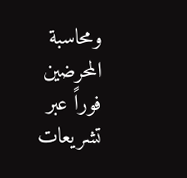ومحاسبة المحرضين فوراً عبر تشريعات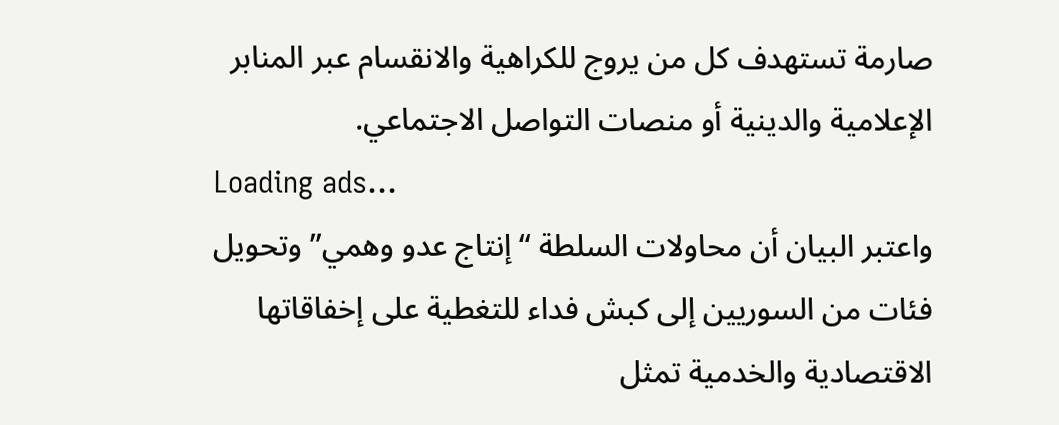صارمة تستهدف كل من يروج للكراهية والانقسام عبر المنابر الإعلامية والدينية أو منصات التواصل الاجتماعي.
Loading ads...
واعتبر البيان أن محاولات السلطة “إنتاج عدو وهمي” وتحويل فئات من السوريين إلى كبش فداء للتغطية على إخفاقاتها الاقتصادية والخدمية تمثل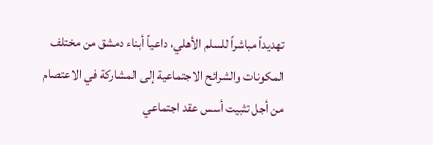تهديداً مباشراً للسلم الأهلي، داعياً أبناء دمشق من مختلف المكونات والشرائح الاجتماعية إلى المشاركة في الاعتصام من أجل تثبيت أسس عقد اجتماعي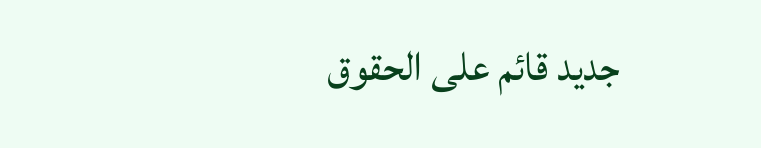جديد قائم على الحقوق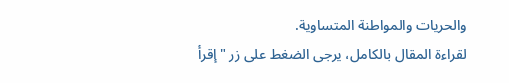والحريات والمواطنة المتساوية.
لقراءة المقال بالكامل، يرجى الضغط على زر "إقرأ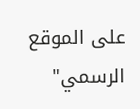على الموقع الرسمي"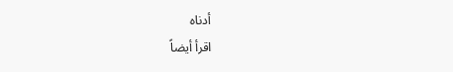أدناه
اقرأ أيضاً